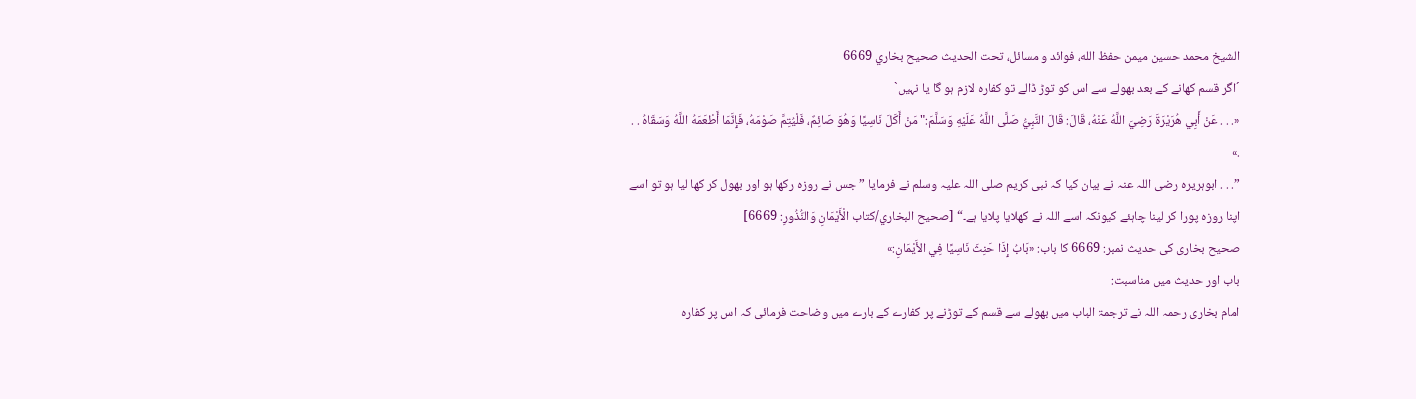الشيخ محمد حسين ميمن حفظ الله، فوائد و مسائل، تحت الحديث صحيح بخاري 6669
´اگر قسم کھانے کے بعد بھولے سے اس کو توڑ ڈالے تو کفارہ لازم ہو گا یا نہیں`
«. . . عَنْ أَبِي هُرَيْرَةَ رَضِيَ اللَّهُ عَنْهُ، قَالَ: قَالَ النَّبِيُّ صَلَّى اللَّهُ عَلَيْهِ وَسَلَّمَ:" مَنْ أَكَلَ نَاسِيًا وَهُوَ صَائِمٌ، فَلْيُتِمَّ صَوْمَهُ، فَإِنَّمَا أَطْعَمَهُ اللَّهُ وَسَقَاهُ . . .»
”. . . ابوہریرہ رضی اللہ عنہ نے بیان کیا کہ نبی کریم صلی اللہ علیہ وسلم نے فرمایا ”جس نے روزہ رکھا ہو اور بھول کر کھا لیا ہو تو اسے اپنا روزہ پورا کر لینا چاہئے کیونکہ اسے اللہ نے کھلایا پلایا ہے۔“ [صحيح البخاري/كتاب الْأَيْمَانِ وَالنُّذُورِ: 6669]
صحیح بخاری کی حدیث نمبر: 6669 کا باب: «بَابُ إِذَا حَنِثَ نَاسِيًا فِي الأَيْمَانِ:»
باب اور حدیث میں مناسبت:
امام بخاری رحمہ اللہ نے ترجمۃ الباب میں بھولے سے قسم کے توڑنے پر کفارے کے بارے میں وضاحت فرمائی کہ اس پر کفارہ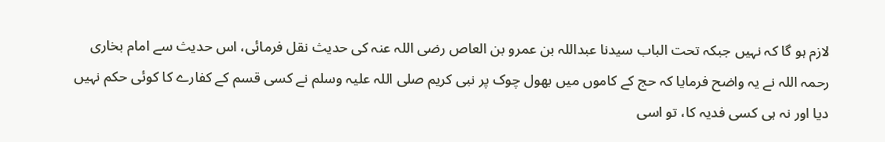لازم ہو گا کہ نہیں جبکہ تحت الباب سیدنا عبداللہ بن عمرو بن العاص رضی اللہ عنہ کی حدیث نقل فرمائی، اس حدیث سے امام بخاری رحمہ اللہ نے یہ واضح فرمایا کہ حج کے کاموں میں بھول چوک پر نبی کریم صلی اللہ علیہ وسلم نے کسی قسم کے کفارے کا کوئی حکم نہیں دیا اور نہ ہی کسی فدیہ کا، تو اسی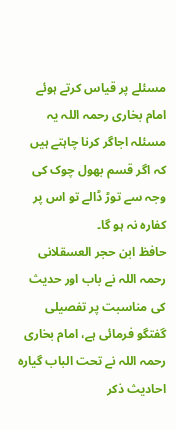مسئلے پر قیاس کرتے ہوئے امام بخاری رحمہ اللہ یہ مسئلہ اجاگر کرنا چاہتے ہیں کہ اگر قسم بھول چوک کی وجہ سے توڑ ڈالے تو اس پر کفارہ نہ ہو گا۔
حافظ ابن حجر العسقلانی رحمہ اللہ نے باب اور حدیث کی مناسبت پر تفصیلی گفتگو فرمائی ہے، امام بخاری رحمہ اللہ نے تحت الباب گیارہ احادیث ذکر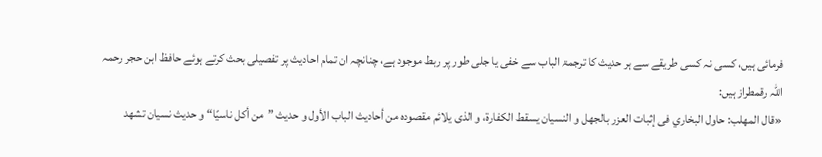فرمائی ہیں، کسی نہ کسی طریقے سے ہر حدیث کا ترجمۃ الباب سے خفی یا جلی طور پر ربط موجود ہے، چنانچہ ان تمام احادیث پر تفصیلی بحث کرتے ہوئے حافظ ابن حجر رحمہ اللہ رقمطراز ہیں:
«قال المهلب: حاول البخاري فى إثبات العزر بالجهل و النسيان يسقط الكفارة، و الذى يلائم مقصوده من أحاديث الباب الأول و حديث ”من أكل ناسيًا“ و حديث نسيان تشهد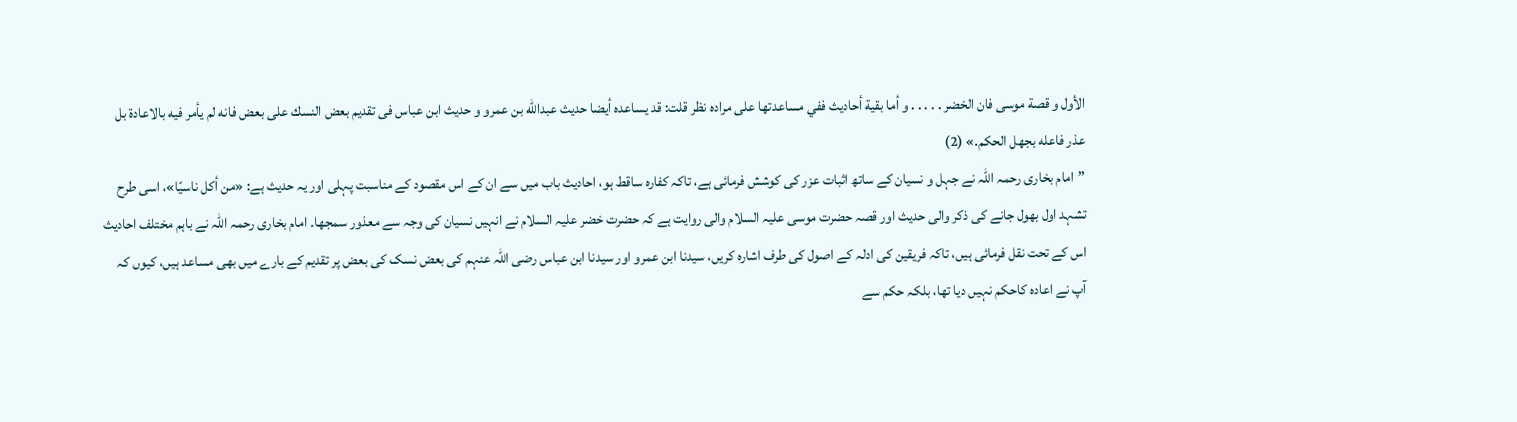الأول و قصة موسى فان الخضر . . . . . و أما بقية أحاديث ففي مساعدتها على مراده نظر قلت: قد يساعده أيضا حديث عبدالله بن عمرو و حديث ابن عباس فى تقديم بعض النسك على بعض فانه لم يأمر فيه بالاعادة بل عذر فاعله بجهل الحكم.» (2)
”امام بخاری رحمہ اللہ نے جہل و نسیان کے ساتھ اثبات عزر کی کوشش فرمائی ہے، تاکہ کفارہ ساقط ہو، احادیث باب میں سے ان کے اس مقصود کے مناسبت پہلی اور یہ حدیث ہے: «من أكل ناسيًا»، اسی طرح تشہد اول بھول جانے کی ذکر والی حدیث اور قصہ حضرت موسی علیہ السلام والی روایت ہے کہ حضرت خضر علیہ السلام نے انہیں نسیان کی وجہ سے معذور سمجھا۔ امام بخاری رحمہ اللہ نے باہم مختلف احادیث اس کے تحت نقل فرمائی ہیں، تاکہ فریقین کی ادلہ کے اصول کی طرف اشارہ کریں، سیدنا ابن عمرو اور سیدنا ابن عباس رضی اللہ عنہم کی بعض نسک کی بعض پر تقدیم کے بارے میں بھی مساعد ہیں، کیوں کہ آپ نے اعادہ کاحکم نہیں دیا تھا، بلکہ حکم سے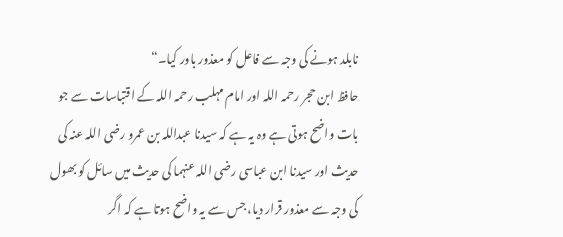نابلد ہونے کی وجہ سے فاعل کو معذور باور کیا۔“
حافظ ابن حجر رحمہ اللہ اور امام مہلب رحمہ اللہ کے اقتباسات سے جو بات واضح ہوتی ہے وہ یہ ہے کہ سیدنا عبداللہ بن عمرو رضی اللہ عنہ کی حدیث اور سیدنا ابن عباسی رضی اللہ عنہما کی حدیث میں سائل کو بھول کی وجہ سے معذور قرار دیا، جس سے یہ واضح ہوتا ہے کہ اگر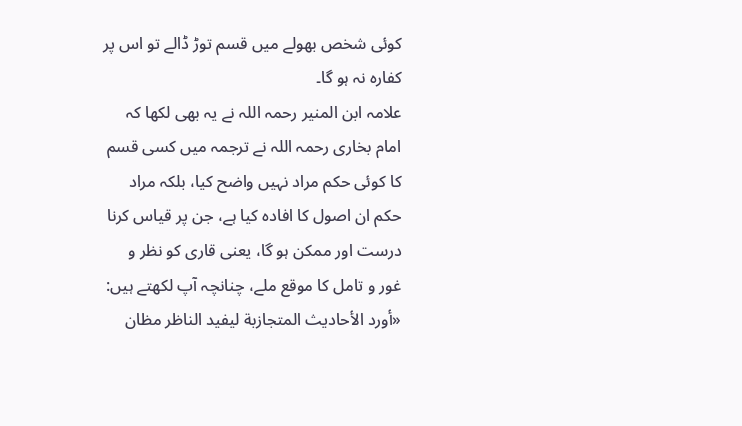کوئی شخص بھولے میں قسم توڑ ڈالے تو اس پر کفارہ نہ ہو گا۔
علامہ ابن المنیر رحمہ اللہ نے یہ بھی لکھا کہ امام بخاری رحمہ اللہ نے ترجمہ میں کسی قسم کا کوئی حکم مراد نہیں واضح کیا، بلکہ مراد حکم ان اصول کا افادہ کیا ہے، جن پر قیاس کرنا درست اور ممکن ہو گا، یعنی قاری کو نظر و غور و تامل کا موقع ملے، چنانچہ آپ لکھتے ہیں:
«أورد الأحاديث المتجازبة ليفيد الناظر مظان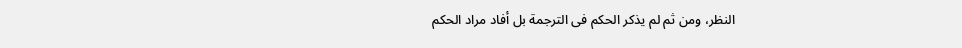النظر، ومن ثم لم يذكر الحكم فى الترجمة بل أفاد مراد الحكم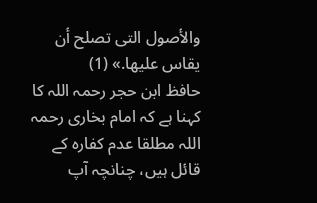والأصول التى تصلح أن يقاس عليها.» (1)
حافظ ابن حجر رحمہ اللہ کا کہنا ہے کہ امام بخاری رحمہ اللہ مطلقا عدم کفارہ کے قائل ہیں، چنانچہ آپ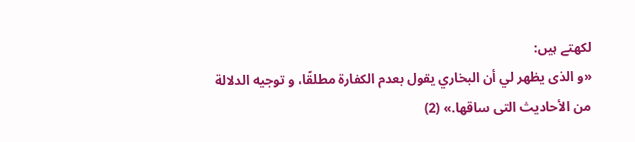لکھتے ہیں:
«و الذى يظهر لي أن البخاري يقول بعدم الكفارة مطلقًا، و توجيه الدلالة من الأحاديث التى ساقها.» (2)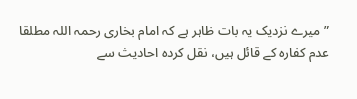”میرے نزدیک یہ بات ظاہر ہے کہ امام بخاری رحمہ اللہ مطلقا عدم کفارہ کے قائل ہیں، نقل کردہ احادیث سے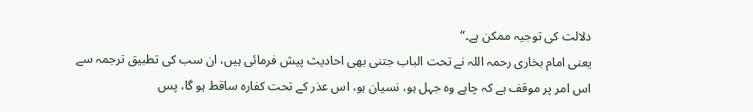دلالت کی توجیہ ممکن ہے۔“
یعنی امام بخاری رحمہ اللہ نے تحت الباب جتنی بھی احادیث پیش فرمائی ہیں، ان سب کی تطبیق ترجمہ سے اس امر پر موقف ہے کہ چاہے وہ جہل ہو، نسیان ہو، اس عذر کے تحت کفارہ ساقط ہو گا، پس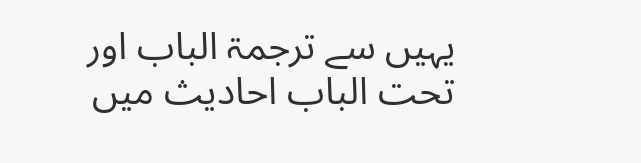یہیں سے ترجمۃ الباب اور تحت الباب احادیث میں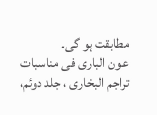مطابقت ہو گی۔
عون الباری فی مناسبات تراجم البخاری ، جلد دوئم،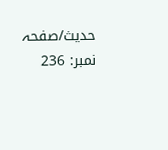حدیث/صفحہ نمبر: 236